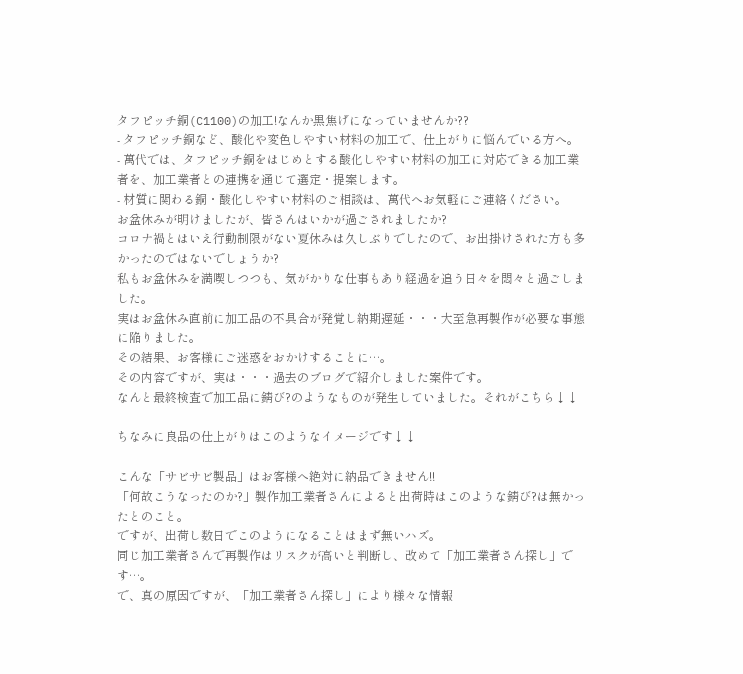タフピッチ銅(C1100)の加工!なんか黒焦げになっていませんか??
- タフピッチ銅など、酸化や変色しやすい材料の加工で、仕上がりに悩んでいる方へ。
- 萬代では、タフピッチ銅をはじめとする酸化しやすい材料の加工に対応できる加工業者を、加工業者との連携を通じて選定・提案します。
- 材質に関わる銅・酸化しやすい材料のご相談は、萬代へお気軽にご連絡ください。
お盆休みが明けましたが、皆さんはいかが過ごされましたか?
コロナ禍とはいえ行動制限がない夏休みは久しぶりでしたので、お出掛けされた方も多かったのではないでしょうか?
私もお盆休みを満喫しつつも、気がかりな仕事もあり経過を追う日々を悶々と過ごしました。
実はお盆休み直前に加工品の不具合が発覚し納期遅延・・・大至急再製作が必要な事態に陥りました。
その結果、お客様にご迷惑をおかけすることに…。
その内容ですが、実は・・・過去のブログで紹介しました案件です。
なんと最終検査で加工品に錆び?のようなものが発生していました。それがこちら↓↓

ちなみに良品の仕上がりはこのようなイメージです↓↓

こんな「サビサビ製品」はお客様へ絶対に納品できません!!
「何故こうなったのか?」製作加工業者さんによると出荷時はこのような錆び?は無かったとのこと。
ですが、出荷し数日でこのようになることはまず無いハズ。
同じ加工業者さんで再製作はリスクが高いと判断し、改めて「加工業者さん探し」です…。
で、真の原因ですが、「加工業者さん探し」により様々な情報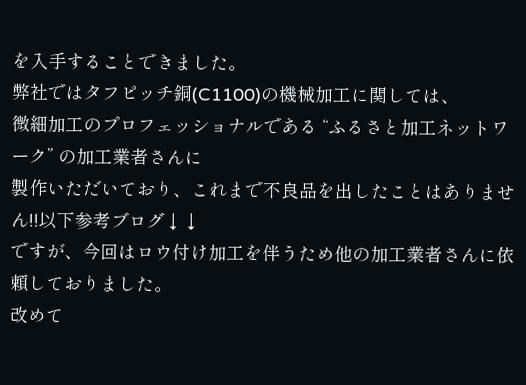を入手することできました。
弊社ではタフピッチ銅(C1100)の機械加工に関しては、
微細加工のプロフェッショナルである “ふるさと加工ネットワーク” の加工業者さんに
製作いただいており、これまで不良品を出したことはありません!!以下参考ブログ↓↓
ですが、今回はロウ付け加工を伴うため他の加工業者さんに依頼しておりました。
改めて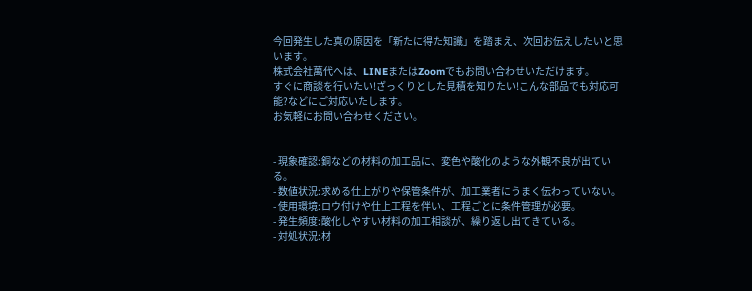今回発生した真の原因を「新たに得た知識」を踏まえ、次回お伝えしたいと思います。
株式会社萬代へは、LINEまたはZoomでもお問い合わせいただけます。
すぐに商談を行いたい!ざっくりとした見積を知りたい!こんな部品でも対応可能?などにご対応いたします。
お気軽にお問い合わせください。


- 現象確認:銅などの材料の加工品に、変色や酸化のような外観不良が出ている。
- 数値状況:求める仕上がりや保管条件が、加工業者にうまく伝わっていない。
- 使用環境:ロウ付けや仕上工程を伴い、工程ごとに条件管理が必要。
- 発生頻度:酸化しやすい材料の加工相談が、繰り返し出てきている。
- 対処状況:材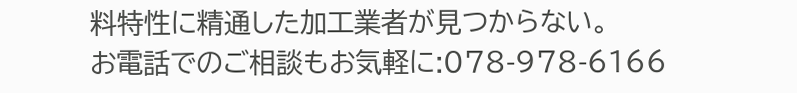料特性に精通した加工業者が見つからない。
お電話でのご相談もお気軽に:078-978-6166